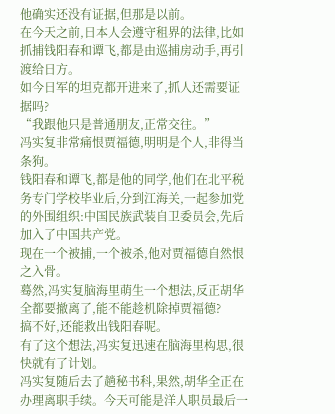他确实还没有证据,但那是以前。
在今天之前,日本人会遵守租界的法律,比如抓捕钱阳春和谭飞,都是由巡捕房动手,再引渡给日方。
如今日军的坦克都开进来了,抓人还需要证据吗?
“我跟他只是普通朋友,正常交往。”
冯实复非常痛恨贾福德,明明是个人,非得当条狗。
钱阳春和谭飞,都是他的同学,他们在北平税务专门学校毕业后,分到江海关,一起参加党的外围组织:中国民族武装自卫委员会,先后加入了中国共产党。
现在一个被捕,一个被杀,他对贾福德自然恨之入骨。
蓦然,冯实复脑海里萌生一个想法,反正胡华全都要撤离了,能不能趁机除掉贾福德?
搞不好,还能救出钱阳春呢。
有了这个想法,冯实复迅速在脑海里构思,很快就有了计划。
冯实复随后去了趟秘书科,果然,胡华全正在办理离职手续。今天可能是洋人职员最后一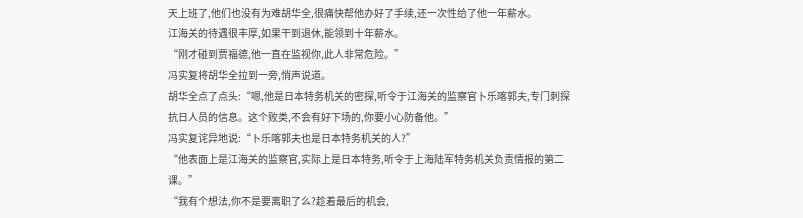天上班了,他们也没有为难胡华全,很痛快帮他办好了手续,还一次性给了他一年薪水。
江海关的待遇很丰厚,如果干到退休,能领到十年薪水。
“刚才碰到贾福德,他一直在监视你,此人非常危险。”
冯实复将胡华全拉到一旁,悄声说道。
胡华全点了点头:“嗯,他是日本特务机关的密探,听令于江海关的监察官卜乐喀郭夫,专门刺探抗日人员的信息。这个败类,不会有好下场的,你要小心防备他。”
冯实复诧异地说:“卜乐喀郭夫也是日本特务机关的人?”
“他表面上是江海关的监察官,实际上是日本特务,听令于上海陆军特务机关负责情报的第二课。”
“我有个想法,你不是要离职了么?趁着最后的机会,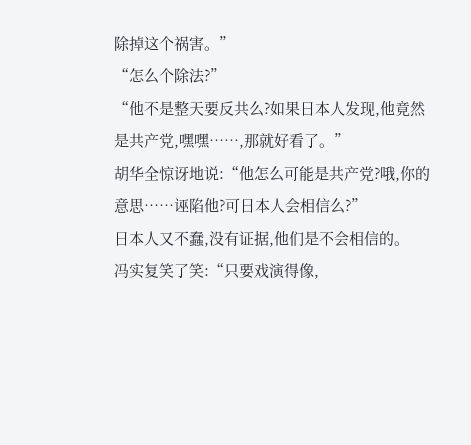除掉这个祸害。”
“怎么个除法?”
“他不是整天要反共么?如果日本人发现,他竟然是共产党,嘿嘿……,那就好看了。”
胡华全惊讶地说:“他怎么可能是共产党?哦,你的意思……诬陷他?可日本人会相信么?”
日本人又不蠢,没有证据,他们是不会相信的。
冯实复笑了笑:“只要戏演得像,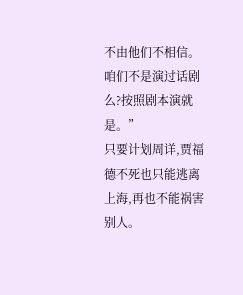不由他们不相信。咱们不是演过话剧么?按照剧本演就是。”
只要计划周详,贾福德不死也只能逃离上海,再也不能祸害别人。